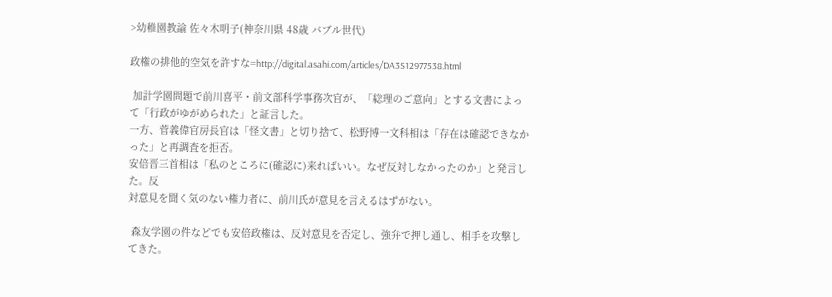>幼稚園教諭 佐々木明子(神奈川県 48歳 バブル世代)

政権の排他的空気を許すな=http://digital.asahi.com/articles/DA3S12977538.html

 加計学園問題で前川喜平・前文部科学事務次官が、「総理のご意向」とする文書によって「行政がゆがめられた」と証言した。
一方、菅義偉官房長官は「怪文書」と切り捨て、松野博一文科相は「存在は確認できなかった」と再調査を拒否。
安倍晋三首相は「私のところに(確認に)来ればいい。なぜ反対しなかったのか」と発言した。反
対意見を聞く気のない権力者に、前川氏が意見を言えるはずがない。

 森友学園の件などでも安倍政権は、反対意見を否定し、強弁で押し通し、相手を攻撃してきた。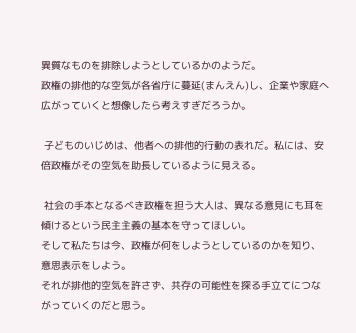異質なものを排除しようとしているかのようだ。
政権の排他的な空気が各省庁に蔓延(まんえん)し、企業や家庭へ広がっていくと想像したら考えすぎだろうか。

 子どものいじめは、他者への排他的行動の表れだ。私には、安倍政権がその空気を助長しているように見える。

 社会の手本となるべき政権を担う大人は、異なる意見にも耳を傾けるという民主主義の基本を守ってほしい。
そして私たちは今、政権が何をしようとしているのかを知り、意思表示をしよう。
それが排他的空気を許さず、共存の可能性を探る手立てにつながっていくのだと思う。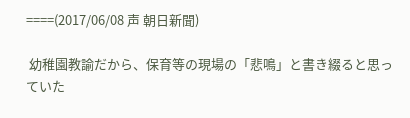====(2017/06/08 声 朝日新聞)

 幼稚園教諭だから、保育等の現場の「悲鳴」と書き綴ると思っていた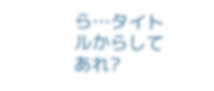ら…タイトルからしてあれ?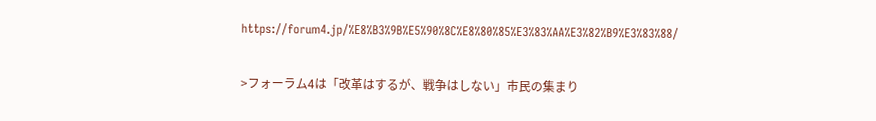https://forum4.jp/%E8%B3%9B%E5%90%8C%E8%80%85%E3%83%AA%E3%82%B9%E3%83%88/

>フォーラム4は「改革はするが、戦争はしない」市民の集まり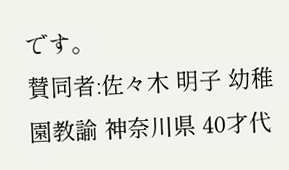です。
賛同者:佐々木 明子 幼稚園教諭 神奈川県 40才代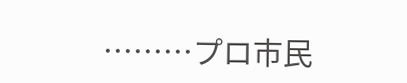………プロ市民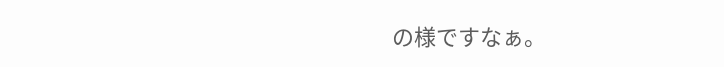の様ですなぁ。